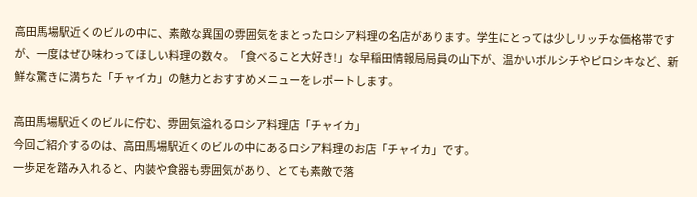高田馬場駅近くのビルの中に、素敵な異国の雰囲気をまとったロシア料理の名店があります。学生にとっては少しリッチな価格帯ですが、一度はぜひ味わってほしい料理の数々。「食べること大好き!」な早稲田情報局局員の山下が、温かいボルシチやピロシキなど、新鮮な驚きに満ちた「チャイカ」の魅力とおすすめメニューをレポートします。

高田馬場駅近くのビルに佇む、雰囲気溢れるロシア料理店「チャイカ」
今回ご紹介するのは、高田馬場駅近くのビルの中にあるロシア料理のお店「チャイカ」です。
一歩足を踏み入れると、内装や食器も雰囲気があり、とても素敵で落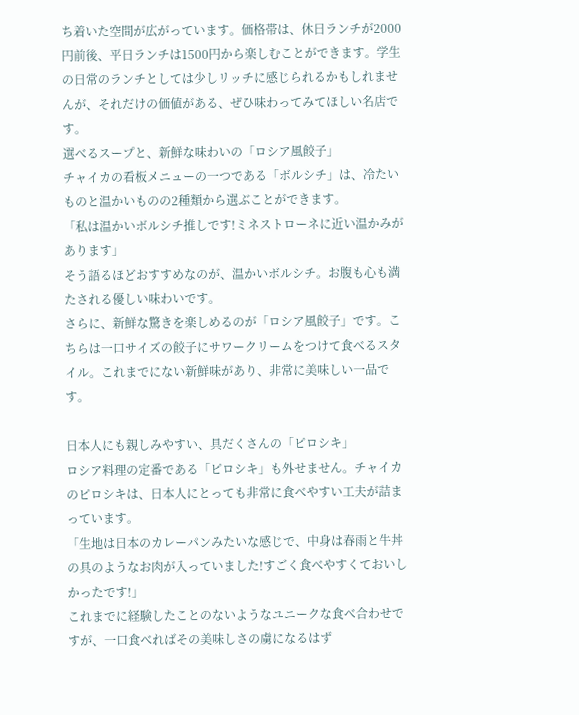ち着いた空間が広がっています。価格帯は、休日ランチが2000円前後、平日ランチは1500円から楽しむことができます。学生の日常のランチとしては少しリッチに感じられるかもしれませんが、それだけの価値がある、ぜひ味わってみてほしい名店です。
選べるスープと、新鮮な味わいの「ロシア風餃子」
チャイカの看板メニューの一つである「ボルシチ」は、冷たいものと温かいものの2種類から選ぶことができます。
「私は温かいボルシチ推しです!ミネストローネに近い温かみがあります」
そう語るほどおすすめなのが、温かいボルシチ。お腹も心も満たされる優しい味わいです。
さらに、新鮮な驚きを楽しめるのが「ロシア風餃子」です。こちらは一口サイズの餃子にサワークリームをつけて食べるスタイル。これまでにない新鮮味があり、非常に美味しい一品です。

日本人にも親しみやすい、具だくさんの「ピロシキ」
ロシア料理の定番である「ピロシキ」も外せません。チャイカのピロシキは、日本人にとっても非常に食べやすい工夫が詰まっています。
「生地は日本のカレーパンみたいな感じで、中身は春雨と牛丼の具のようなお肉が入っていました!すごく食べやすくておいしかったです!」
これまでに経験したことのないようなユニークな食べ合わせですが、一口食べればその美味しさの虜になるはず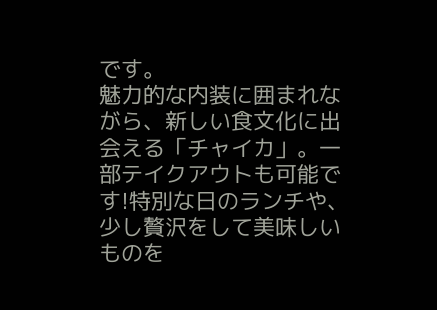です。
魅力的な内装に囲まれながら、新しい食文化に出会える「チャイカ」。一部テイクアウトも可能です!特別な日のランチや、少し贅沢をして美味しいものを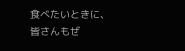食べたいときに、皆さんもぜ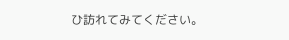ひ訪れてみてください。